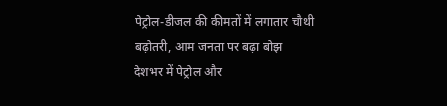पेट्रोल-डीजल की कीमतों में लगातार चौथी बढ़ोतरी, आम जनता पर बढ़ा बोझ
देशभर में पेट्रोल और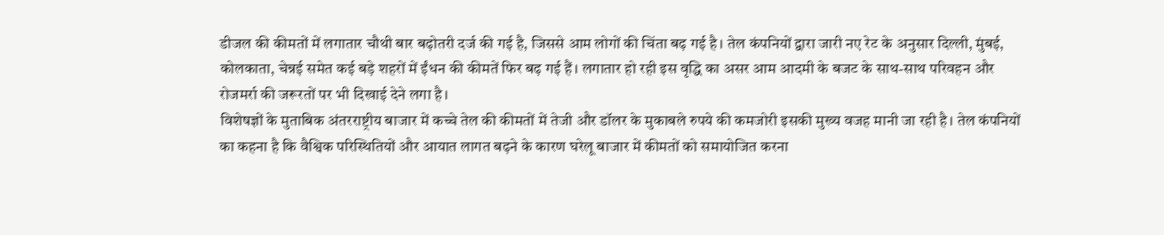डीजल की कीमतों में लगातार चौथी बार बढ़ोतरी दर्ज की गई है, जिससे आम लोगों की चिंता बढ़ गई है। तेल कंपनियों द्वारा जारी नए रेट के अनुसार दिल्ली, मुंबई, कोलकाता, चेन्नई समेत कई बड़े शहरों में ईंधन की कीमतें फिर बढ़ गई हैं। लगातार हो रही इस वृद्धि का असर आम आदमी के बजट के साथ-साथ परिवहन और रोजमर्रा की जरूरतों पर भी दिखाई देने लगा है।
विशेषज्ञों के मुताबिक अंतरराष्ट्रीय बाजार में कच्चे तेल की कीमतों में तेजी और डॉलर के मुकाबले रुपये की कमजोरी इसकी मुख्य वजह मानी जा रही है। तेल कंपनियों का कहना है कि वैश्विक परिस्थितियों और आयात लागत बढ़ने के कारण घरेलू बाजार में कीमतों को समायोजित करना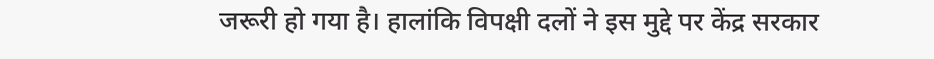जरूरी हो गया है। हालांकि विपक्षी दलों ने इस मुद्दे पर केंद्र सरकार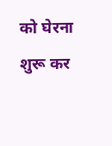को घेरना शुरू कर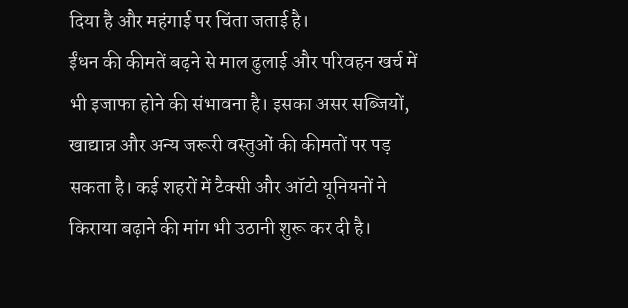दिया है और महंगाई पर चिंता जताई है।
ईंधन की कीमतें बढ़ने से माल ढुलाई और परिवहन खर्च में भी इजाफा होने की संभावना है। इसका असर सब्जियों, खाद्यान्न और अन्य जरूरी वस्तुओं की कीमतों पर पड़ सकता है। कई शहरों में टैक्सी और ऑटो यूनियनों ने किराया बढ़ाने की मांग भी उठानी शुरू कर दी है।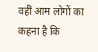वहीं आम लोगों का कहना है कि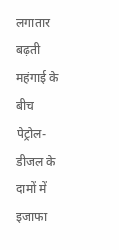लगातार बढ़ती महंगाई के बीच पेट्रोल-डीजल के दामों में इजाफा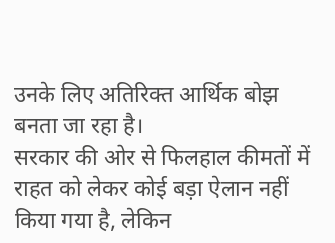उनके लिए अतिरिक्त आर्थिक बोझ बनता जा रहा है।
सरकार की ओर से फिलहाल कीमतों में राहत को लेकर कोई बड़ा ऐलान नहीं किया गया है, लेकिन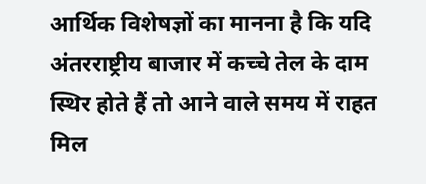आर्थिक विशेषज्ञों का मानना है कि यदि अंतरराष्ट्रीय बाजार में कच्चे तेल के दाम स्थिर होते हैं तो आने वाले समय में राहत मिल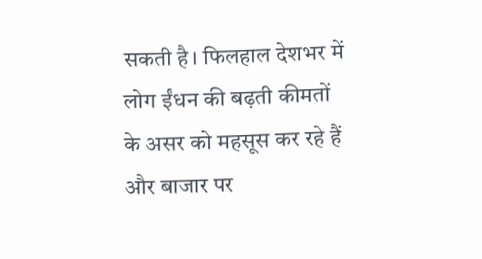सकती है। फिलहाल देशभर में लोग ईंधन की बढ़ती कीमतों के असर को महसूस कर रहे हैं और बाजार पर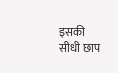इसकी सीधी छाप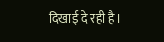दिखाई दे रही है।